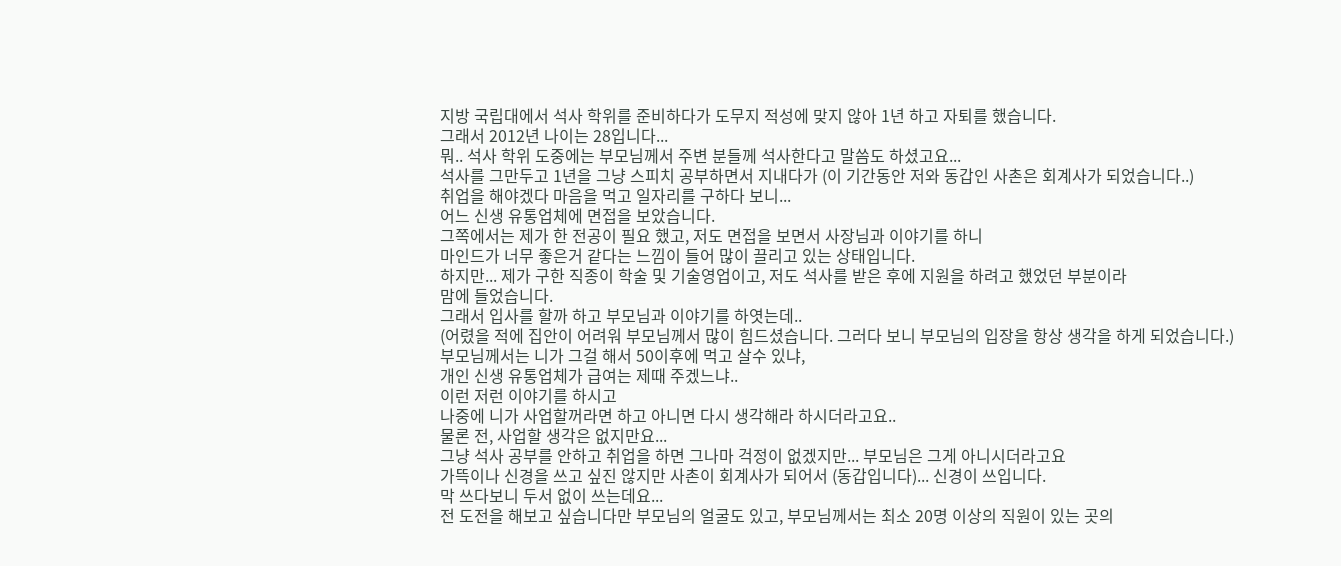지방 국립대에서 석사 학위를 준비하다가 도무지 적성에 맞지 않아 1년 하고 자퇴를 했습니다.
그래서 2012년 나이는 28입니다...
뭐.. 석사 학위 도중에는 부모님께서 주변 분들께 석사한다고 말씀도 하셨고요...
석사를 그만두고 1년을 그냥 스피치 공부하면서 지내다가 (이 기간동안 저와 동갑인 사촌은 회계사가 되었습니다..)
취업을 해야겠다 마음을 먹고 일자리를 구하다 보니...
어느 신생 유통업체에 면접을 보았습니다.
그쪽에서는 제가 한 전공이 필요 했고, 저도 면접을 보면서 사장님과 이야기를 하니
마인드가 너무 좋은거 같다는 느낌이 들어 많이 끌리고 있는 상태입니다.
하지만... 제가 구한 직종이 학술 및 기술영업이고, 저도 석사를 받은 후에 지원을 하려고 했었던 부분이라
맘에 들었습니다.
그래서 입사를 할까 하고 부모님과 이야기를 하엿는데..
(어렸을 적에 집안이 어려워 부모님께서 많이 힘드셨습니다. 그러다 보니 부모님의 입장을 항상 생각을 하게 되었습니다.)
부모님께서는 니가 그걸 해서 50이후에 먹고 살수 있냐,
개인 신생 유통업체가 급여는 제때 주겠느냐..
이런 저런 이야기를 하시고
나중에 니가 사업할꺼라면 하고 아니면 다시 생각해라 하시더라고요..
물론 전, 사업할 생각은 없지만요...
그냥 석사 공부를 안하고 취업을 하면 그나마 걱정이 없겠지만... 부모님은 그게 아니시더라고요
가뜩이나 신경을 쓰고 싶진 않지만 사촌이 회계사가 되어서 (동갑입니다)... 신경이 쓰입니다.
막 쓰다보니 두서 없이 쓰는데요...
전 도전을 해보고 싶습니다만 부모님의 얼굴도 있고, 부모님께서는 최소 20명 이상의 직원이 있는 곳의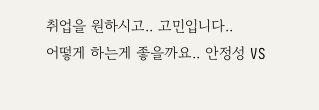취업을 원하시고.. 고민입니다..
어떻게 하는게 좋을까요.. 안정성 VS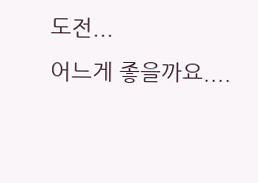도전...
어느게 좋을까요....